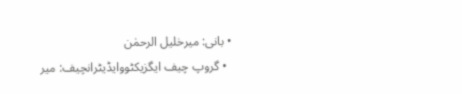• بانی: میرخلیل الرحمٰن
  • گروپ چیف ایگزیکٹووایڈیٹرانچیف: میر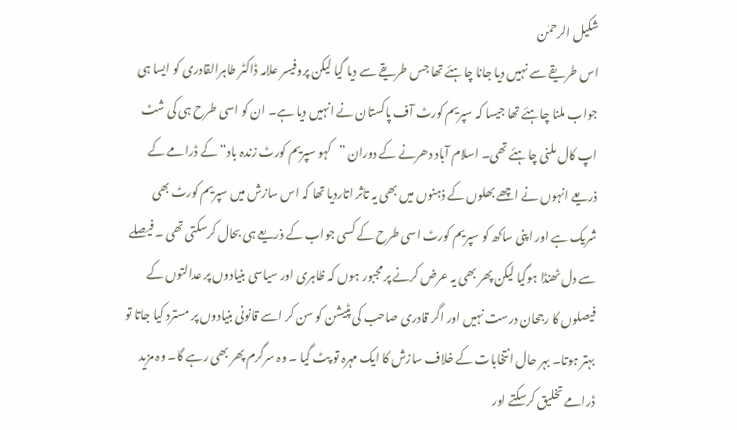شکیل الرحمٰن
اس طریقے سے نہیں دیا جانا چاہئے تھا جس طریقے سے دیا گیا لیکن پروفیسر علامہ ڈاکٹر طاہرالقادری کو ایسا ہی جواب ملنا چاہئے تھا جیسا کہ سپریم کورٹ آف پاکستان نے انہیں دیا ہے۔ ان کو اسی طرح ہی کی شٹ اپ کال ملنی چاہئے تھی۔ اسلام آباد دھرنے کے دوران ”کہو سپریم کورٹ زندہ باد“ کے ڈرامے کے ذریعے انہوں نے اچھے بھلوں کے ذہنوں میں بھی یہ تاثر اتاردیا تھا کہ اس سازش میں سپریم کورٹ بھی شریک ہے اور اپنی ساکھ کو سپریم کورٹ اسی طرح کے کسی جواب کے ذریعے ہی بحال کرسکتی تھی ۔ فیصلے سے دل ٹھنڈا ہوگیا لیکن پھر بھی یہ عرض کرنے پر مجبور ہوں کہ ظاہری اور سیاسی بنیادوں پر عدالتوں کے فیصلوں کا رجحان درست نہیں اور اگر قادری صاحب کی پٹیشن کو سن کر اسے قانونی بنیادوں پر مسترد کیا جاتا تو بہتر ہوتا۔ بہر حال انتخابات کے خلاف سازش کا ایک مہرہ تو پٹ گیا ۔ وہ سرگرم پھر بھی رہے گا۔ وہ مزید ڈرامے تخلیق کرسکتے اور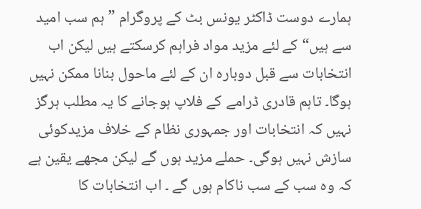ہمارے دوست ڈاکٹر یونس بٹ کے پروگرام ”ہم سب امید سے ہیں“ کے لئے مزید مواد فراہم کرسکتے ہیں لیکن اب انتخابات سے قبل دوبارہ ان کے لئے ماحول بنانا ممکن نہیں ہوگا۔ تاہم قادری ڈرامے کے فلاپ ہوجانے کا یہ مطلب ہرگز نہیں کہ انتخابات اور جمہوری نظام کے خلاف مزیدکوئی سازش نہیں ہوگی۔ حملے مزید ہوں گے لیکن مجھے یقین ہے کہ وہ سب کے سب ناکام ہوں گے ۔ اب انتخابات کا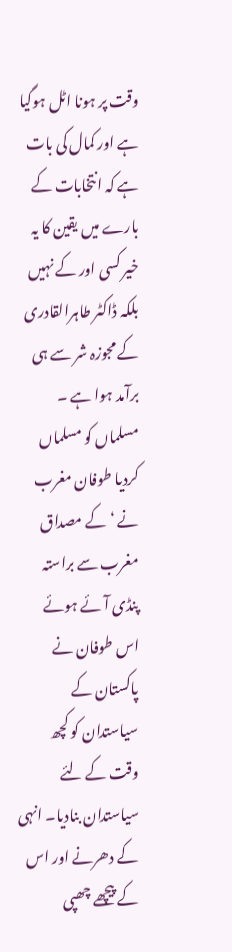وقت پر ہونا اٹل ہوگیا ہے اور کمال کی بات ہے کہ انتخابات کے بارے میں یقین کا یہ خیر کسی اور کے نہیں بلکہ ڈاکٹر طاہرالقادری کے مجوزہ شر سے ہی برآمد ہوا ہے ۔ مسلماں کو مسلماں کردیا طوفان مغرب نے ‘ کے مصداق مغرب سے براستہ پنڈی آئے ہوئے اس طوفان نے پاکستان کے سیاستدان کو کچھ وقت کے لئے سیاستدان بنادیا۔ انہی کے دھرنے اور اس کے پیچھے چھپی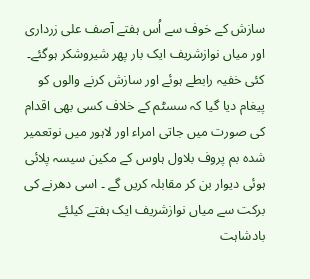سازش کے خوف سے اُس ہفتے آصف علی زرداری اور میاں نوازشریف ایک بار پھر شیروشکر ہوگئے۔ کئی خفیہ رابطے ہوئے اور سازش کرنے والوں کو پیغام دیا گیا کہ سسٹم کے خلاف کسی بھی اقدام کی صورت میں جاتی امراء اور لاہور میں نوتعمیر شدہ بم پروف بلاول ہاوس کے مکین سیسہ پلائی ہوئی دیوار بن کر مقابلہ کریں گے ۔ اسی دھرنے کی برکت سے میاں نوازشریف ایک ہفتے کیلئے بادشاہت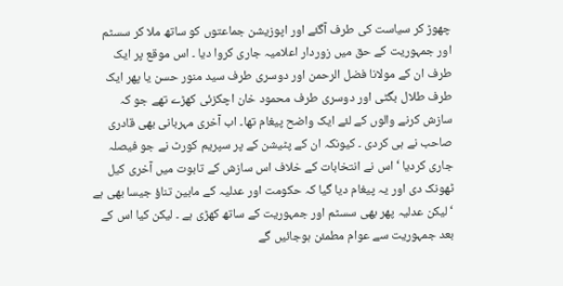چھوڑ کر سیاست کی طرف آگئے اور اپوزیشن جماعتوں کو ساتھ ملا کر سسٹم اور جمہوریت کے حق میں زوردار اعلامیہ جاری کروا دیا ۔ اس موقع پر ایک طرف ان کے مولانا فضل الرحمن اور دوسری طرف سید منور حسن یا پھر ایک طرف طلال بگٹی اور دوسری طرف محمود خان اچکزئی کھڑے تھے جو کہ سازش کرنے والوں کے لئے ایک واضح پیغام تھا۔ اب آخری مہربانی بھی قادری صاحب نے ہی کردی ۔ کیونکہ ان کے پٹیشن کے پر سپریم کورٹ نے جو فیصلہ جاری کردیا ‘ اس نے انتخابات کے خلاف اس سازش کے تابوت میں آخری کیل ٹھونک دی اور یہ پیغام دیا گیا کہ حکومت اور عدلیہ کے مابین تناؤ جیسا بھی ہے ‘ لیکن عدلیہ پھر بھی سسٹم اور جمہوریت کے ساتھ کھڑی ہے ۔ لیکن کیا اس کے بعد جمہوریت سے عوام مطمئن ہوجائیں گے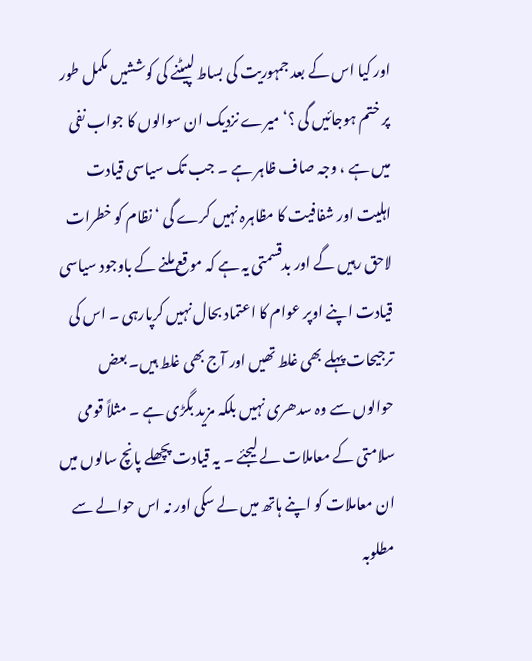اور کیا اس کے بعد جمہوریت کی بساط لپیٹنے کی کوششیں مکمل طور پر ختم ہوجائیں گی ؟‘ میرے نزدیک ان سوالوں کا جواب نفی میں ہے ، وجہ صاف ظاہر ہے ۔ جب تک سیاسی قیادت اہلیت اور شفافیت کا مظاہرہ نہیں کرے گی ‘ نظام کو خطرات لاحق رہیں گے اور بدقسمتی یہ ہے کہ موقع ملنے کے باوجود سیاسی قیادت اپنے اوپر عوام کا اعتماد بحال نہیں کرپارہی ۔ اس کی ترجیحات پہلے بھی غلط تھیں اور آج بھی غلط ہیں۔ بعض حوالوں سے وہ سدھری نہیں بلکہ مزید بگڑی ہے ۔ مثلاً قومی سلامتی کے معاملات لے لیجئے ۔ یہ قیادت پچھلے پانچ سالوں میں ان معاملات کو اپنے ہاتھ میں لے سکی اور نہ اس حوالے سے مطلوبہ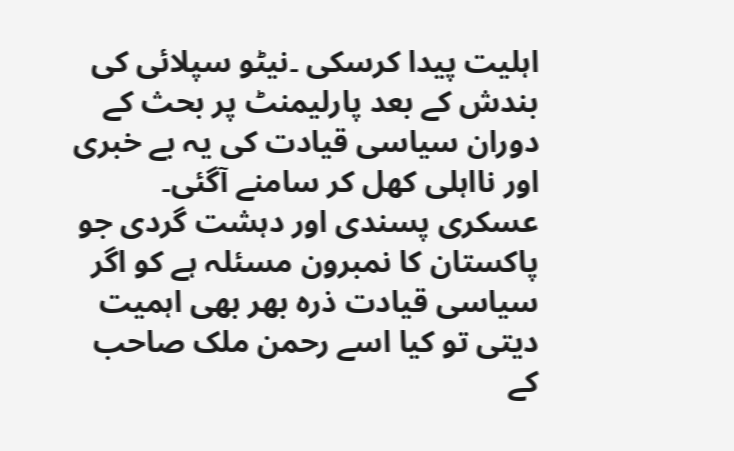اہلیت پیدا کرسکی ۔نیٹو سپلائی کی بندش کے بعد پارلیمنٹ پر بحث کے دوران سیاسی قیادت کی یہ بے خبری اور نااہلی کھل کر سامنے آگئی۔ عسکری پسندی اور دہشت گردی جو پاکستان کا نمبرون مسئلہ ہے کو اگر سیاسی قیادت ذرہ بھر بھی اہمیت دیتی تو کیا اسے رحمن ملک صاحب کے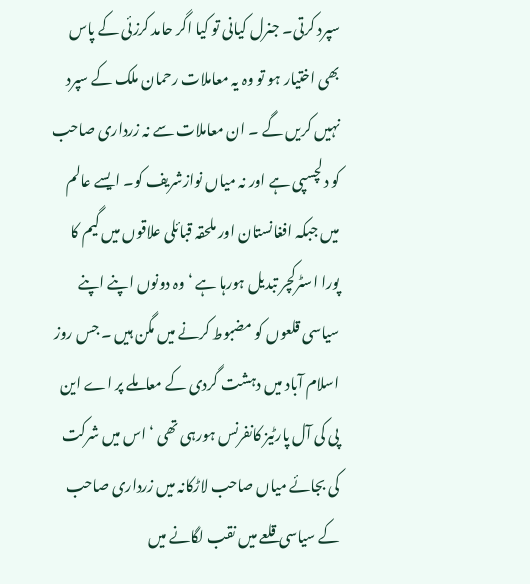سپرد کرتی۔ جنرل کیانی تو کیا اگر حامد کرزئی کے پاس بھی اختیار ہو تو وہ یہ معاملات رحمان ملک کے سپرد نہیں کریں گے ۔ ان معاملات سے نہ زرداری صاحب کو دلچسپی ہے اور نہ میاں نوازشریف کو۔ ایسے عالم میں جبکہ افغانستان اور ملحقہ قبائلی علاقوں میں گیم کا پورا اسٹرکچر تبدیل ہورہا ہے ‘ وہ دونوں اپنے اپنے سیاسی قلعوں کو مضبوط کرنے میں مگن ہیں ۔ جس روز اسلام آباد میں دہشت گردی کے معاملے پر اے این پی کی آل پارٹیز کانفرنس ہورہی تھی ‘ اس میں شرکت کی بجائے میاں صاحب لاڑکانہ میں زرداری صاحب کے سیاسی قلعے میں نقب لگانے میں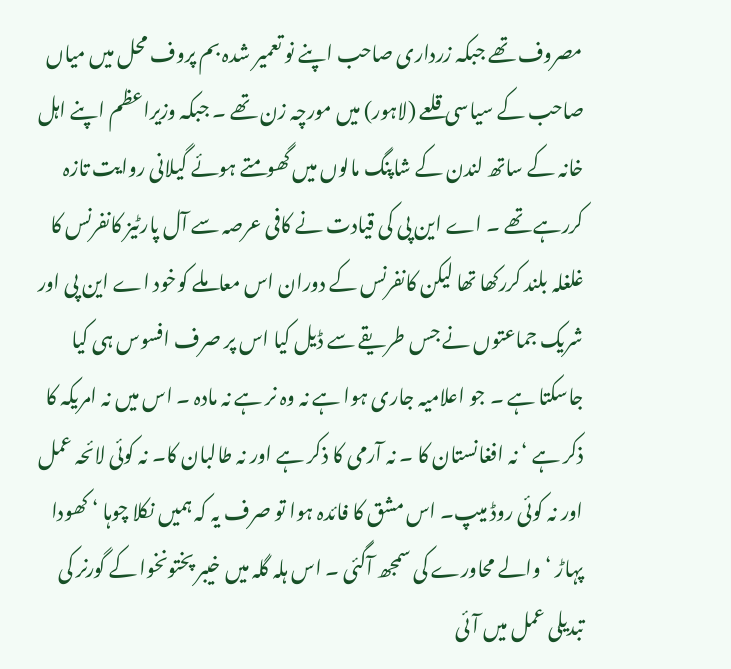مصروف تھے جبکہ زرداری صاحب اپنے نو تعمیر شدہ بم پروف محل میں میاں صاحب کے سیاسی قلعے (لاہور) میں مورچہ زن تھے ۔ جبکہ وزیراعظم اپنے اہل خانہ کے ساتھ لندن کے شاپنگ مالوں میں گھومتے ہوئے گیلانی روایت تازہ کررہے تھے ۔ اے این پی کی قیادت نے کافی عرصہ سے آل پارٹیز کانفرنس کا غلغلہ بلند کررکھا تھا لیکن کانفرنس کے دوران اس معاملے کوخود اے این پی اور شریک جماعتوں نے جس طریقے سے ڈیل کیا اس پر صرف افسوس ہی کیا جاسکتا ہے ۔ جو اعلامیہ جاری ہوا ہے نہ وہ نر ہے نہ مادہ ۔ اس میں نہ امریکہ کا ذکر ہے ‘ نہ افغانستان کا ۔ نہ آرمی کا ذکر ہے اور نہ طالبان کا۔ نہ کوئی لائحہ عمل اور نہ کوئی روڈ میپ۔ اس مشق کا فائدہ ہوا تو صرف یہ کہ ہمیں نکلا چوہا ‘ کھودا پہاڑ ‘والے محاورے کی سمجھ آگئی ۔ اس ہلہ گلہ میں خیبر پختونخوا کے گورنر کی تبدیلی عمل میں آئی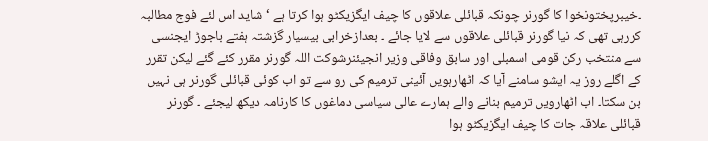۔خیبرپختونخوا کا گورنر چونکہ قبائلی علاقوں کا چیف ایگزیکٹو ہوا کرتا ہے ‘ شاید اس لئے فوج مطالبہ کررہی تھی کہ نیا گورنر قبائلی علاقوں سے لایا جائے ۔ بعدازخرابی بیسیار گزشتہ ہفتے باجوڑ ایجنسی سے منتخب رکن قومی اسمبلی اور سابق وفاقی وزیر انجیئنرشوکت اللہ گورنر مقرر کئے گئے لیکن تقرر کے اگلے روز یہ ایشو سامنے آیا کہ اٹھارہویں آئینی ترمیم کی رو سے تو اب کوئی قبائلی گورنر ہی نہیں بن سکتا۔ اب اٹھارویں ترمیم بنانے والے ہمارے عالی سیاسی دماغوں کا کارنامہ دیکھ لیجئے ۔ گورنر قبائلی علاقہ جات کا چیف ایگزیکٹو ہوا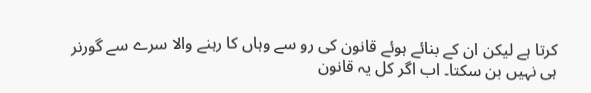کرتا ہے لیکن ان کے بنائے ہوئے قانون کی رو سے وہاں کا رہنے والا سرے سے گورنر ہی نہیں بن سکتا۔ اب اگر کل یہ قانون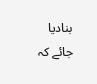بنادیا جائے کہ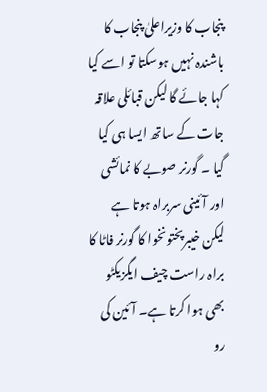پنجاب کا وزیراعلیٰ پنجاب کا باشندہ نہیں ہوسکتا تو اسے کیا کہا جائے گا لیکن قبائلی علاقہ جات کے ساتھ ایسا ہی کیا گیا ۔ گورنر صوبے کا نمائشی اور آئینی سربراہ ہوتا ہے لیکن خیبرپختونخوا کا گورنر فاٹا کا براہ راست چیف ایگزیکٹو بھی ہوا کرتا ہے۔ آئین کی رو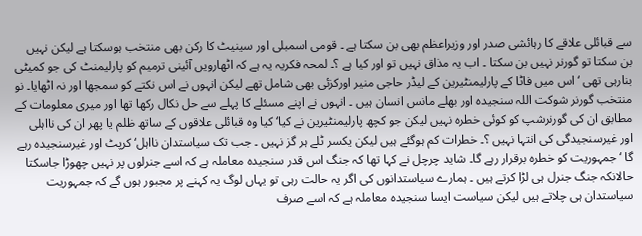سے قبائلی علاقے کا رہائشی صدر اور وزیراعظم بھی بن سکتا ہے ۔ قومی اسمبلی اور سینیٹ کا رکن بھی منتخب ہوسکتا ہے لیکن نہیں بن سکتا تو گورنر نہیں بن سکتا ۔ اب یہ مذاق نہیں تو اور کیا ہے ؟۔ لمحہ فکریہ یہ ہے کہ اٹھارویں آئینی ترمیم کو پارلیمنٹ کی جو کمیٹی بنارہی تھی ‘ اس میں فاٹا کے پارلیمنٹیرین کے لیڈر حاجی منیر اورکزئی بھی شامل تھے لیکن انہوں نے اس نکتے کو سمجھا اور نہ اٹھایا۔ نو منتخب گورنر شوکت اللہ سنجیدہ اور بھلے مانس انسان ہیں ۔ انہوں نے اپنے مسئلے کا پہلے سے حل نکال رکھا تھا اور میری معلومات کے مطابق ان کی گورنرشپ کو کوئی خطرہ نہیں لیکن جو کچھ پارلیمنٹیرین نے کیا‘ کیا وہ قبائلی علاقوں کے ساتھ ظلم یا پھر ان کی نااہلی اور غیرسنجیدگی کی انتہا نہیں ؟۔ خطرات کم ہوگئے ہیں لیکن یکسر ٹلے ہر گز نہیں ۔ جب تک سیاستدان نااہل‘ کرپٹ اور غیرسنجیدہ رہے گا ‘ جمہوریت کو خطرہ برقرار رہے گا۔ شاید چرچل نے کہا تھا کہ جنگ اس قدر سنجیدہ معاملہ ہے کہ اسے جنرلوں پر نہیں چھوڑا جاسکتا حالانکہ جنگ جنرل ہی لڑا کرتے ہیں ۔ ہمارے سیاستدانوں کی اگر یہ حالت رہی تو یہاں لوگ یہ کہنے پر مجبور ہوں گے کہ جمہوریت سیاستدان ہی چلاتے ہیں لیکن سیاست ایسا سنجیدہ معاملہ ہے کہ اسے صرف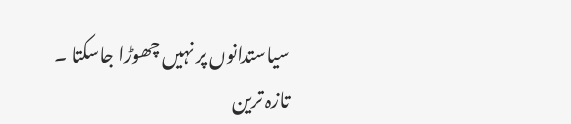سیاستدانوں پر نہیں چھوڑا جاسکتا ۔
تازہ ترین